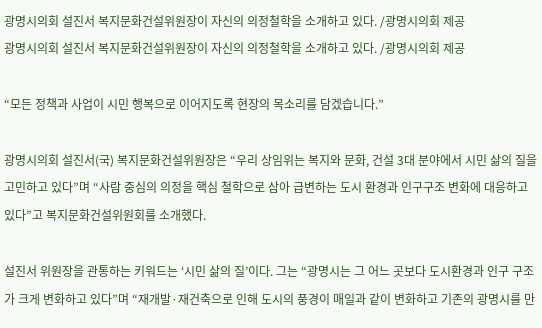광명시의회 설진서 복지문화건설위원장이 자신의 의정철학을 소개하고 있다. /광명시의회 제공
광명시의회 설진서 복지문화건설위원장이 자신의 의정철학을 소개하고 있다. /광명시의회 제공

“모든 정책과 사업이 시민 행복으로 이어지도록 현장의 목소리를 담겠습니다.”

광명시의회 설진서(국) 복지문화건설위원장은 “우리 상임위는 복지와 문화, 건설 3대 분야에서 시민 삶의 질을 고민하고 있다”며 “사람 중심의 의정을 핵심 철학으로 삼아 급변하는 도시 환경과 인구구조 변화에 대응하고 있다”고 복지문화건설위원회를 소개했다.

설진서 위원장을 관통하는 키워드는 ‘시민 삶의 질’이다. 그는 “광명시는 그 어느 곳보다 도시환경과 인구 구조가 크게 변화하고 있다”며 “재개발·재건축으로 인해 도시의 풍경이 매일과 같이 변화하고 기존의 광명시를 만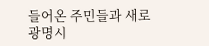들어온 주민들과 새로 광명시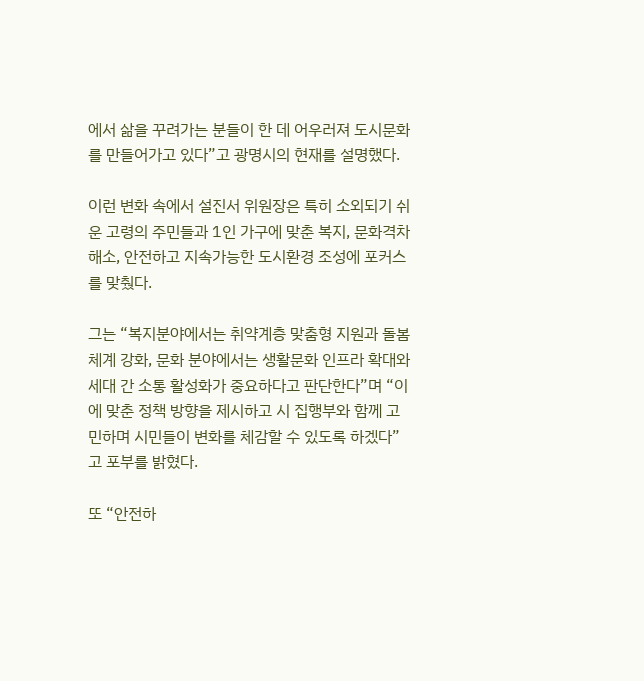에서 삶을 꾸려가는 분들이 한 데 어우러져 도시문화를 만들어가고 있다”고 광명시의 현재를 설명했다.

이런 변화 속에서 설진서 위원장은 특히 소외되기 쉬운 고령의 주민들과 1인 가구에 맞춘 복지, 문화격차 해소, 안전하고 지속가능한 도시환경 조성에 포커스를 맞췄다.

그는 “복지분야에서는 취약계층 맞춤형 지원과 돌봄 체계 강화, 문화 분야에서는 생활문화 인프라 확대와 세대 간 소통 활성화가 중요하다고 판단한다”며 “이에 맞춘 정책 방향을 제시하고 시 집행부와 함께 고민하며 시민들이 변화를 체감할 수 있도록 하겠다”고 포부를 밝혔다.

또 “안전하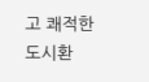고 쾌적한 도시환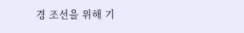경 조선을 위해 기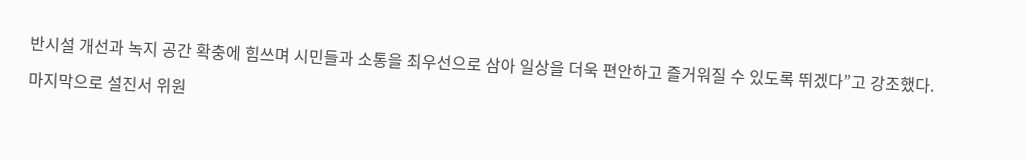반시설 개선과 녹지 공간 확충에 힘쓰며 시민들과 소통을 최우선으로 삼아 일상을 더욱 편안하고 즐거워질 수 있도록 뛰겠다”고 강조했다.

마지막으로 설진서 위원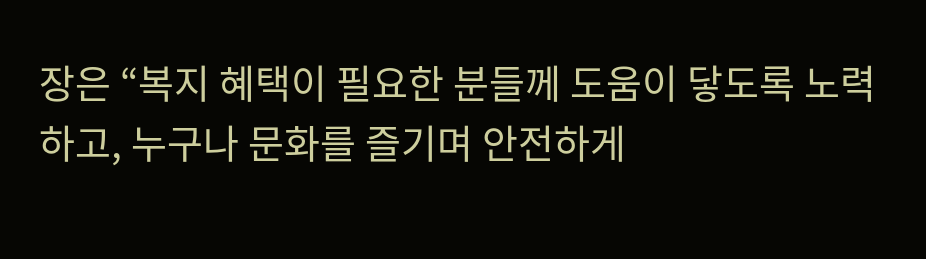장은 “복지 혜택이 필요한 분들께 도움이 닿도록 노력하고, 누구나 문화를 즐기며 안전하게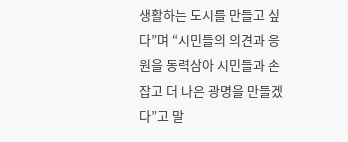생활하는 도시를 만들고 싶다”며 “시민들의 의견과 응원을 동력삼아 시민들과 손잡고 더 나은 광명을 만들겠다”고 말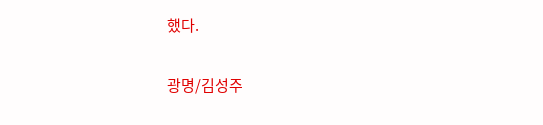했다.

광명/김성주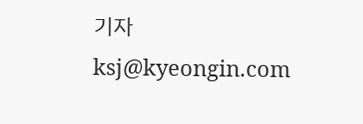기자 ksj@kyeongin.com